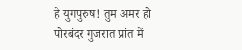हे युगपुरुष! तुम अमर हो
पोरबंदर गुजरात प्रांत में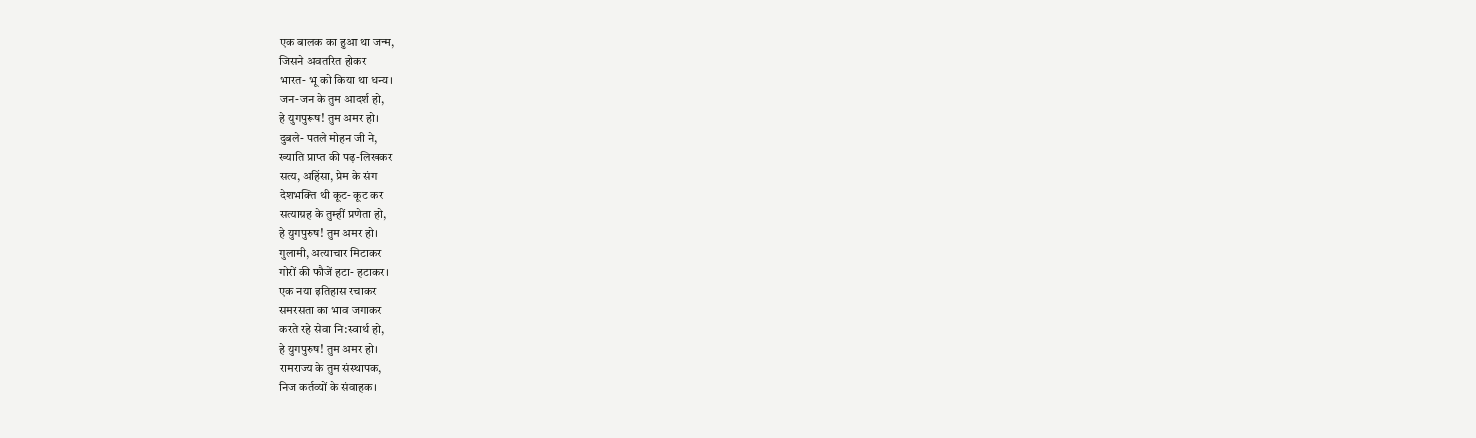एक बालक का हुआ था जन्म,
जिसने अवतरित होकर
भारत- भू को किया था धन्य।
जन-जन के तुम आदर्श हो,
हे युगपुरूष! तुम अमर हो।
दुबले- पतले मोहन जी ने,
ख्याति प्राप्त की पढ़-लिखकर
सत्य, अहिंसा, प्रेम के संग
देशभक्ति थी कूट- कूट कर
सत्याग्रह के तुम्हीं प्रणेता हो,
हे युगपुरुष! तुम अमर हो।
गुलामी, अत्याचार मिटाकर
गोरों की फौजें हटा- हटाकर।
एक नया इतिहास रचाकर
समरसता का भाव जगाकर
करते रहे सेवा नि:स्वार्थ हो,
हे युगपुरुष! तुम अमर हो।
रामराज्य के तुम संस्थापक,
निज कर्तव्यों के संवाहक।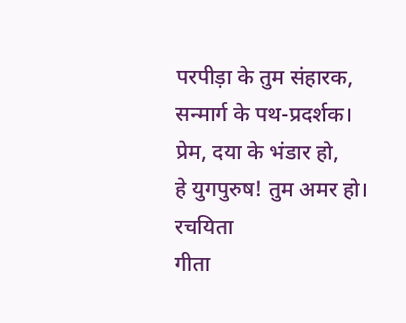परपीड़ा के तुम संहारक,
सन्मार्ग के पथ-प्रदर्शक।
प्रेम, दया के भंडार हो,
हे युगपुरुष! तुम अमर हो।
रचयिता
गीता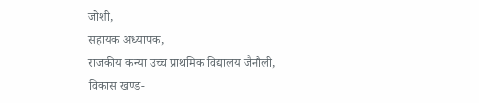जोशी,
सहायक अध्यापक,
राजकीय कन्या उच्च प्राथमिक विद्यालय जैनौली,
विकास खण्ड-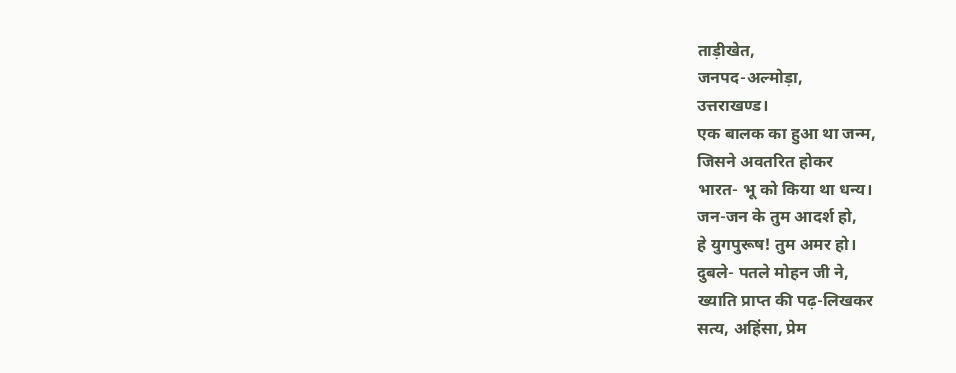ताड़ीखेत,
जनपद-अल्मोड़ा,
उत्तराखण्ड।
एक बालक का हुआ था जन्म,
जिसने अवतरित होकर
भारत- भू को किया था धन्य।
जन-जन के तुम आदर्श हो,
हे युगपुरूष! तुम अमर हो।
दुबले- पतले मोहन जी ने,
ख्याति प्राप्त की पढ़-लिखकर
सत्य, अहिंसा, प्रेम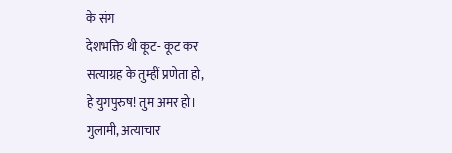के संग
देशभक्ति थी कूट- कूट कर
सत्याग्रह के तुम्हीं प्रणेता हो,
हे युगपुरुष! तुम अमर हो।
गुलामी, अत्याचार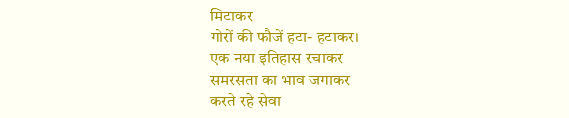मिटाकर
गोरों की फौजें हटा- हटाकर।
एक नया इतिहास रचाकर
समरसता का भाव जगाकर
करते रहे सेवा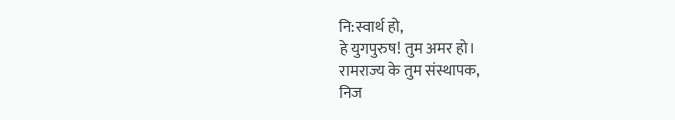नि:स्वार्थ हो,
हे युगपुरुष! तुम अमर हो।
रामराज्य के तुम संस्थापक,
निज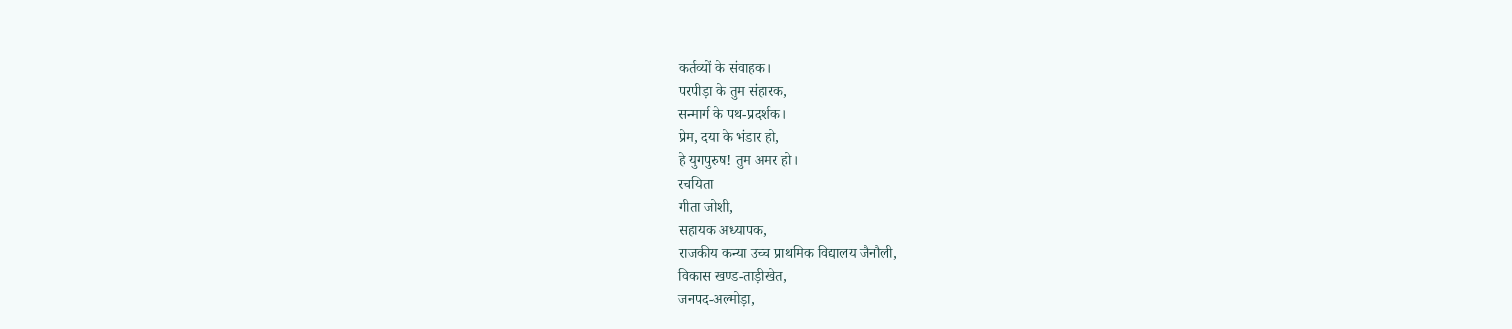कर्तव्यों के संवाहक।
परपीड़ा के तुम संहारक,
सन्मार्ग के पथ-प्रदर्शक।
प्रेम, दया के भंडार हो,
हे युगपुरुष! तुम अमर हो।
रचयिता
गीता जोशी,
सहायक अध्यापक,
राजकीय कन्या उच्च प्राथमिक विद्यालय जैनौली,
विकास खण्ड-ताड़ीखेत,
जनपद-अल्मोड़ा,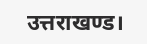उत्तराखण्ड।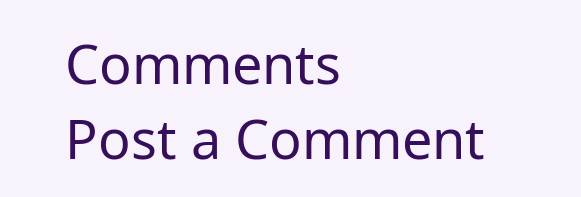Comments
Post a Comment